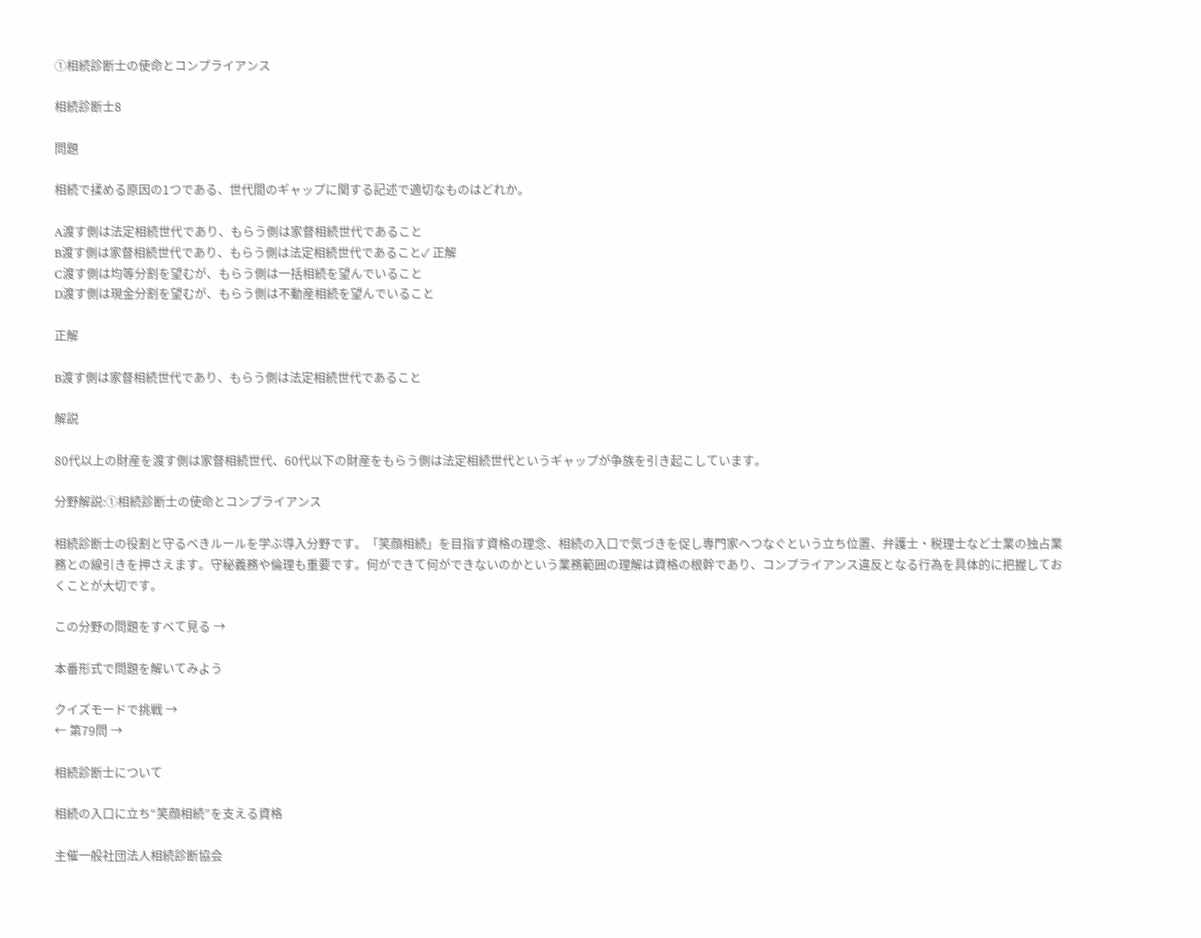①相続診断士の使命とコンプライアンス

相続診断士8

問題

相続で揉める原因の1つである、世代間のギャップに関する記述で適切なものはどれか。

A渡す側は法定相続世代であり、もらう側は家督相続世代であること
B渡す側は家督相続世代であり、もらう側は法定相続世代であること✓ 正解
C渡す側は均等分割を望むが、もらう側は一括相続を望んでいること
D渡す側は現金分割を望むが、もらう側は不動産相続を望んでいること

正解

B渡す側は家督相続世代であり、もらう側は法定相続世代であること

解説

80代以上の財産を渡す側は家督相続世代、60代以下の財産をもらう側は法定相続世代というギャップが争族を引き起こしています。

分野解説:①相続診断士の使命とコンプライアンス

相続診断士の役割と守るべきルールを学ぶ導入分野です。「笑顔相続」を目指す資格の理念、相続の入口で気づきを促し専門家へつなぐという立ち位置、弁護士・税理士など士業の独占業務との線引きを押さえます。守秘義務や倫理も重要です。何ができて何ができないのかという業務範囲の理解は資格の根幹であり、コンプライアンス違反となる行為を具体的に把握しておくことが大切です。

この分野の問題をすべて見る →

本番形式で問題を解いてみよう

クイズモードで挑戦 →
← 第79問 →

相続診断士について

相続の入口に立ち“笑顔相続”を支える資格

主催一般社団法人相続診断協会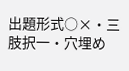出題形式○×・三肢択一・穴埋め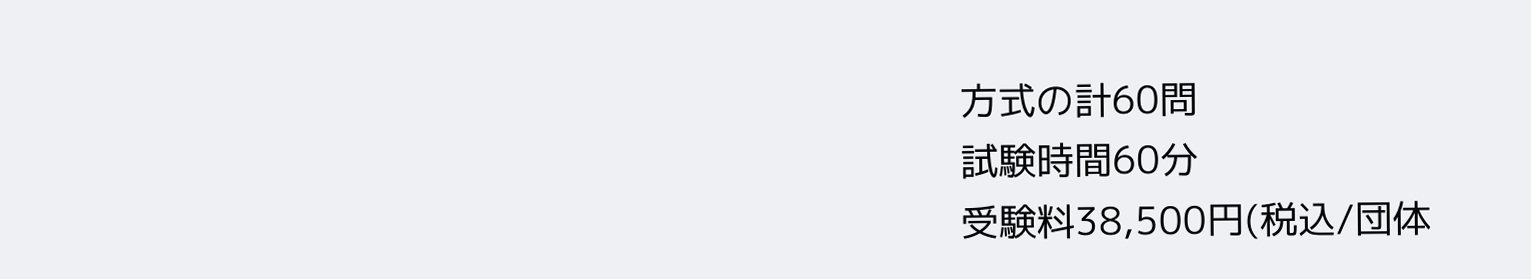方式の計60問
試験時間60分
受験料38,500円(税込/団体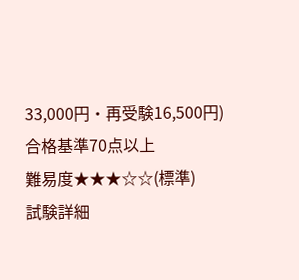33,000円・再受験16,500円)
合格基準70点以上
難易度★★★☆☆(標準)
試験詳細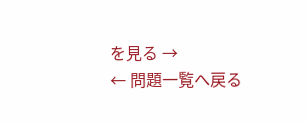を見る →
← 問題一覧へ戻る